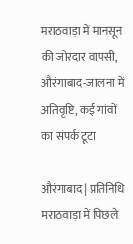मराठवाड़ा में मानसून की जोरदार वापसी, औरंगाबाद-जालना में अतिवृष्टि, कई गांवों का संपर्क टूटा

औरंगाबाद | प्रतिनिधि
मराठवाड़ा में पिछले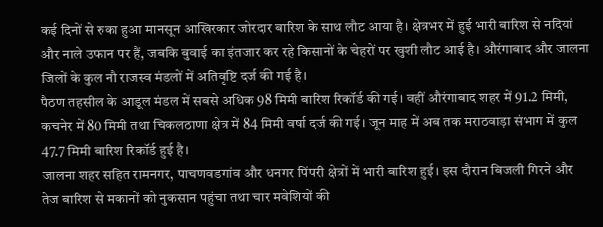कई दिनों से रुका हुआ मानसून आखिरकार जोरदार बारिश के साथ लौट आया है। क्षेत्रभर में हुई भारी बारिश से नदियां और नाले उफान पर हैं, जबकि बुवाई का इंतजार कर रहे किसानों के चेहरों पर खुशी लौट आई है। औरंगाबाद और जालना जिलों के कुल नौ राजस्व मंडलों में अतिवृष्टि दर्ज की गई है।
पैठण तहसील के आडूल मंडल में सबसे अधिक 98 मिमी बारिश रिकॉर्ड की गई। वहीं औरंगाबाद शहर में 91.2 मिमी, कचनेर में 80 मिमी तथा चिकलठाणा क्षेत्र में 84 मिमी वर्षा दर्ज की गई। जून माह में अब तक मराठवाड़ा संभाग में कुल 47.7 मिमी बारिश रिकॉर्ड हुई है।
जालना शहर सहित रामनगर, पाचणवडगांव और धनगर पिंपरी क्षेत्रों में भारी बारिश हुई। इस दौरान बिजली गिरने और तेज बारिश से मकानों को नुकसान पहुंचा तथा चार मवेशियों की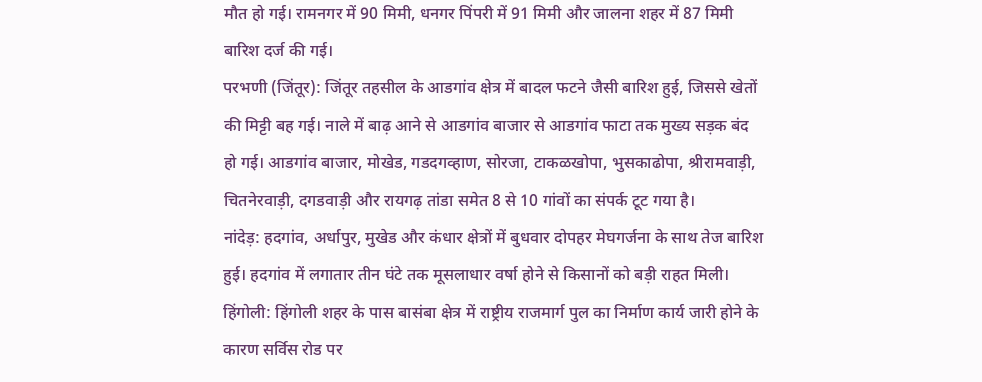मौत हो गई। रामनगर में 90 मिमी, धनगर पिंपरी में 91 मिमी और जालना शहर में 87 मिमी बारिश दर्ज की गई।
परभणी (जिंतूर): जिंतूर तहसील के आडगांव क्षेत्र में बादल फटने जैसी बारिश हुई, जिससे खेतों की मिट्टी बह गई। नाले में बाढ़ आने से आडगांव बाजार से आडगांव फाटा तक मुख्य सड़क बंद हो गई। आडगांव बाजार, मोखेड, गडदगव्हाण, सोरजा, टाकळखोपा, भुसकाढोपा, श्रीरामवाड़ी, चितनेरवाड़ी, दगडवाड़ी और रायगढ़ तांडा समेत 8 से 10 गांवों का संपर्क टूट गया है।
नांदेड़: हदगांव, अर्धापुर, मुखेड और कंधार क्षेत्रों में बुधवार दोपहर मेघगर्जना के साथ तेज बारिश हुई। हदगांव में लगातार तीन घंटे तक मूसलाधार वर्षा होने से किसानों को बड़ी राहत मिली।
हिंगोली: हिंगोली शहर के पास बासंबा क्षेत्र में राष्ट्रीय राजमार्ग पुल का निर्माण कार्य जारी होने के कारण सर्विस रोड पर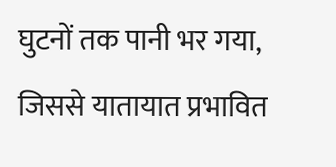घुटनों तक पानी भर गया, जिससे यातायात प्रभावित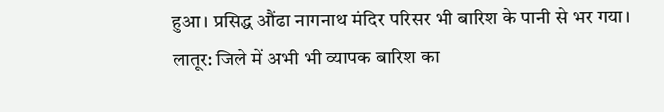हुआ। प्रसिद्ध औंढा नागनाथ मंदिर परिसर भी बारिश के पानी से भर गया।
लातूर: जिले में अभी भी व्यापक बारिश का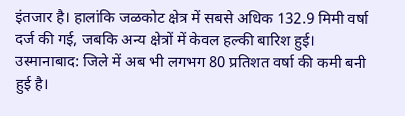इंतजार है। हालांकि जळकोट क्षेत्र में सबसे अधिक 132.9 मिमी वर्षा दर्ज की गई, जबकि अन्य क्षेत्रों में केवल हल्की बारिश हुई।
उस्मानाबाद: जिले में अब भी लगभग 80 प्रतिशत वर्षा की कमी बनी हुई है।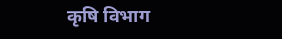कृषि विभाग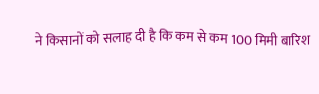ने किसानों को सलाह दी है कि कम से कम 100 मिमी बारिश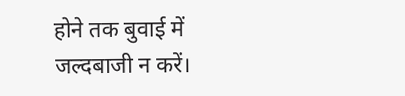होने तक बुवाई में जल्दबाजी न करें।